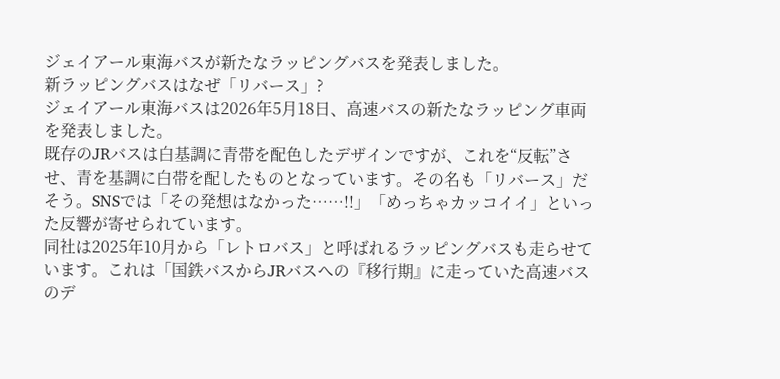ジェイアール東海バスが新たなラッピングバスを発表しました。
新ラッピングバスはなぜ「リバース」?
ジェイアール東海バスは2026年5月18日、高速バスの新たなラッピング車両を発表しました。
既存のJRバスは白基調に青帯を配色したデザインですが、これを“反転”させ、青を基調に白帯を配したものとなっています。その名も「リバース」だそう。SNSでは「その発想はなかった……!!」「めっちゃカッコイイ」といった反響が寄せられています。
同社は2025年10月から「レトロバス」と呼ばれるラッピングバスも走らせています。これは「国鉄バスからJRバスへの『移行期』に走っていた高速バスのデ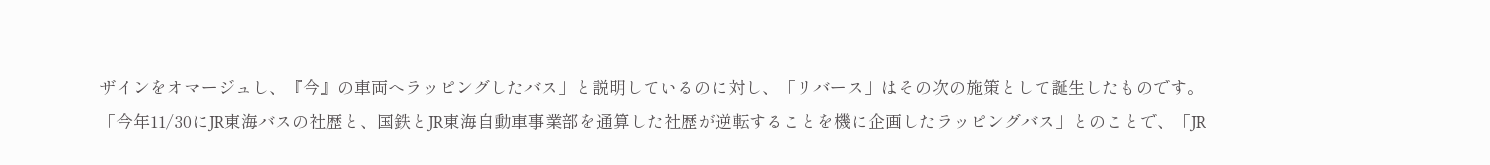ザインをオマージュし、『今』の車両へラッピングしたバス」と説明しているのに対し、「リバース」はその次の施策として誕生したものです。
「今年11/30にJR東海バスの社歴と、国鉄とJR東海自動車事業部を通算した社歴が逆転することを機に企画したラッピングバス」とのことで、「JR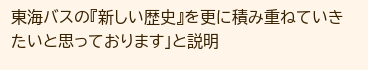東海バスの『新しい歴史』を更に積み重ねていきたいと思っております」と説明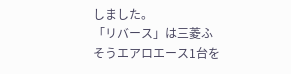しました。
「リバース」は三菱ふそうエアロエース1台を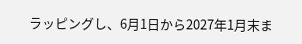ラッピングし、6月1日から2027年1月末ま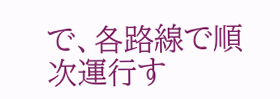で、各路線で順次運行す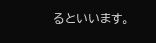るといいます。